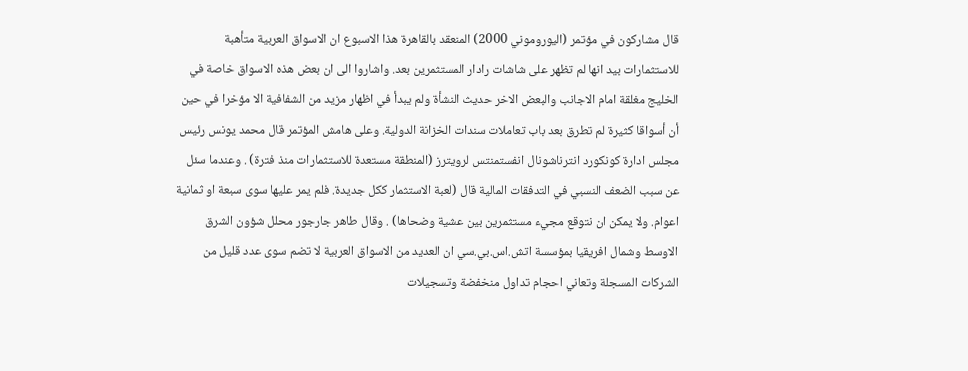قال مشاركون في مؤتمر (اليوروموني 2000) المنعقد بالقاهرة هذا الاسبوع ان الاسواق العربية متأهبة للاستثمارات بيد انها لم تظهر على شاشات رادار المستثمرين بعد. واشاروا الى ان بعض هذه الاسواق خاصة في الخليج مغلقة امام الاجانب والبعض الاخر حديث النشأة ولم يبدأ في اظهار مزيد من الشفافية الا مؤخرا في حين أن أسواقا كثيرة لم تطرق بعد باب تعاملات سندات الخزانة الدولية. وعلى هامش المؤتمر قال محمد يونس رئيس مجلس ادارة كونكورد انترناشونال انفستمنتس لرويترز (المنطقة مستعدة للاستثمارات منذ فترة) . وعندما سئل عن سبب الضعف النسبي في التدفقات المالية قال (لعبة الاستثمار ككل جديدة. فلم يمر عليها سوى سبعة او ثمانية اعوام. ولا يمكن ان نتوقع مجيء مستثمرين بين عشية وضحاها) . وقال طاهر جارجور محلل شؤون الشرق الاوسط وشمال افريقيا بمؤسسة اتش.اس.بي.سي ان العديد من الاسواق العربية لا تضم سوى عدد قليل من الشركات المسجلة وتعاني احجام تداول منخفضة وتسجيلات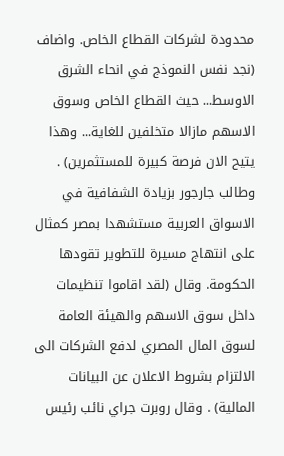محدودة لشركات القطاع الخاص. واضاف (نجد نفس النموذج في انحاء الشرق الاوسط... حيث القطاع الخاص وسوق الاسهم مازالا متخلفين للغاية... وهذا يتيح الان فرصة كبيرة للمستثمرين) . وطالب جارجور بزيادة الشفافية في الاسواق العربية مستشهدا بمصر كمثال على انتهاج مسيرة للتطوير تقودها الحكومة. وقال (لقد اقاموا تنظيمات داخل سوق الاسهم والهيئة العامة لسوق المال المصري لدفع الشركات الى الالتزام بشروط الاعلان عن البيانات المالية) . وقال روبرت جراي نائب رئيس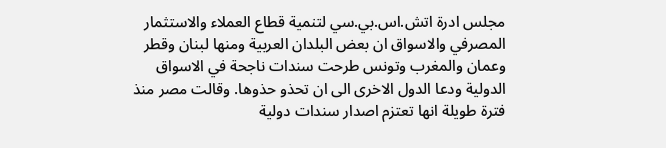مجلس ادرة اتش.اس.بي.سي لتنمية قطاع العملاء والاستثمار المصرفي والاسواق ان بعض البلدان العربية ومنها لبنان وقطر وعمان والمغرب وتونس طرحت سندات ناجحة في الاسواق الدولية ودعا الدول الاخرى الى ان تحذو حذوها. وقالت مصر منذ فترة طويلة انها تعتزم اصدار سندات دولية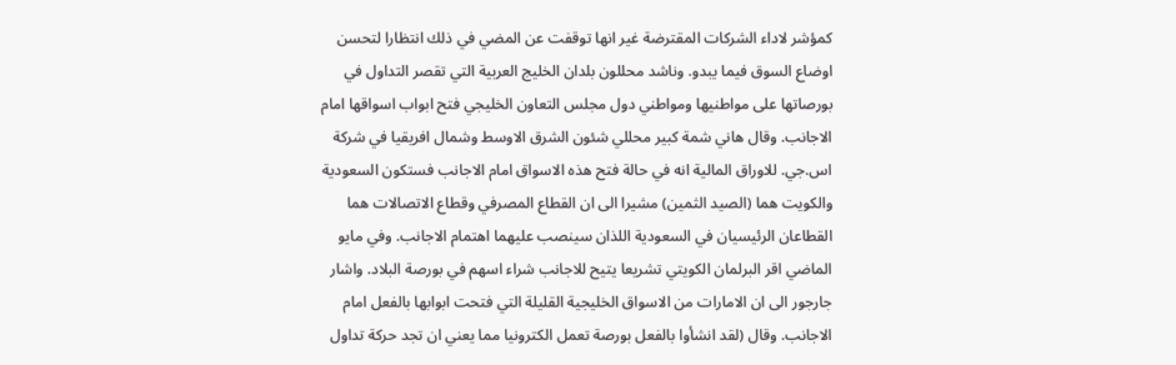كمؤشر لاداء الشركات المقترضة غير انها توقفت عن المضي في ذلك انتظارا لتحسن اوضاع السوق فيما يبدو. وناشد محللون بلدان الخليج العربية التي تقصر التداول في بورصاتها على مواطنيها ومواطني دول مجلس التعاون الخليجي فتح ابواب اسواقها امام الاجانب. وقال هاني شمة كبير محللي شئون الشرق الاوسط وشمال افريقيا في شركة اس.جي. للاوراق المالية انه في حالة فتح هذه الاسواق امام الاجانب فستكون السعودية والكويت هما (الصيد الثمين) مشيرا الى ان القطاع المصرفي وقطاع الاتصالات هما القطاعان الرئيسيان في السعودية اللذان سينصب عليهما اهتمام الاجانب. وفي مايو الماضي اقر البرلمان الكويتي تشريعا يتيح للاجانب شراء اسهم في بورصة البلاد. واشار جارجور الى ان الامارات من الاسواق الخليجية القليلة التي فتحت ابوابها بالفعل امام الاجانب. وقال (لقد انشأوا بالفعل بورصة تعمل الكترونيا مما يعني ان تجد حركة تداول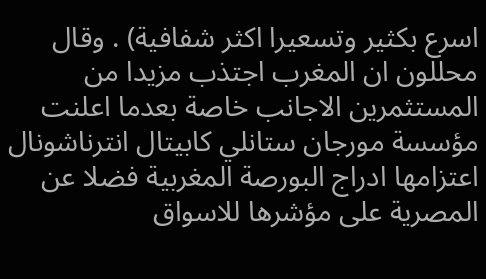اسرع بكثير وتسعيرا اكثر شفافية) . وقال محللون ان المغرب اجتذب مزيدا من المستثمرين الاجانب خاصة بعدما اعلنت مؤسسة مورجان ستانلي كابيتال انترناشونال اعتزامها ادراج البورصة المغربية فضلا عن المصرية على مؤشرها للاسواق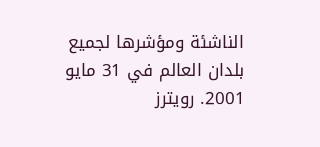الناشئة ومؤشرها لجميع بلدان العالم في 31 مايو 2001. رويترز